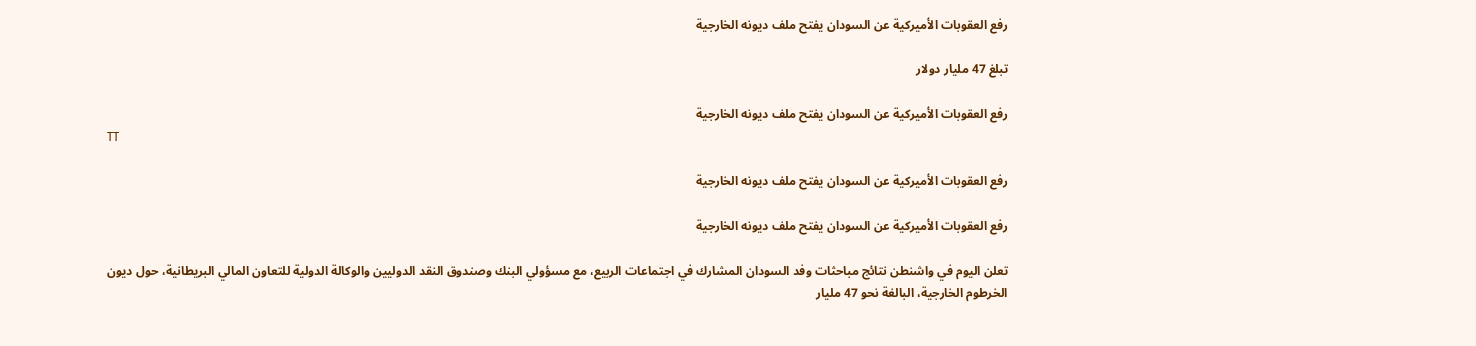رفع العقوبات الأميركية عن السودان يفتح ملف ديونه الخارجية

تبلغ 47 مليار دولار

رفع العقوبات الأميركية عن السودان يفتح ملف ديونه الخارجية
TT

رفع العقوبات الأميركية عن السودان يفتح ملف ديونه الخارجية

رفع العقوبات الأميركية عن السودان يفتح ملف ديونه الخارجية

تعلن اليوم في واشنطن نتائج مباحثات وفد السودان المشارك في اجتماعات الربيع، مع مسؤولي البنك وصندوق النقد الدوليين والوكالة الدولية للتعاون المالي البريطانية، حول ديون الخرطوم الخارجية، البالغة نحو 47 مليار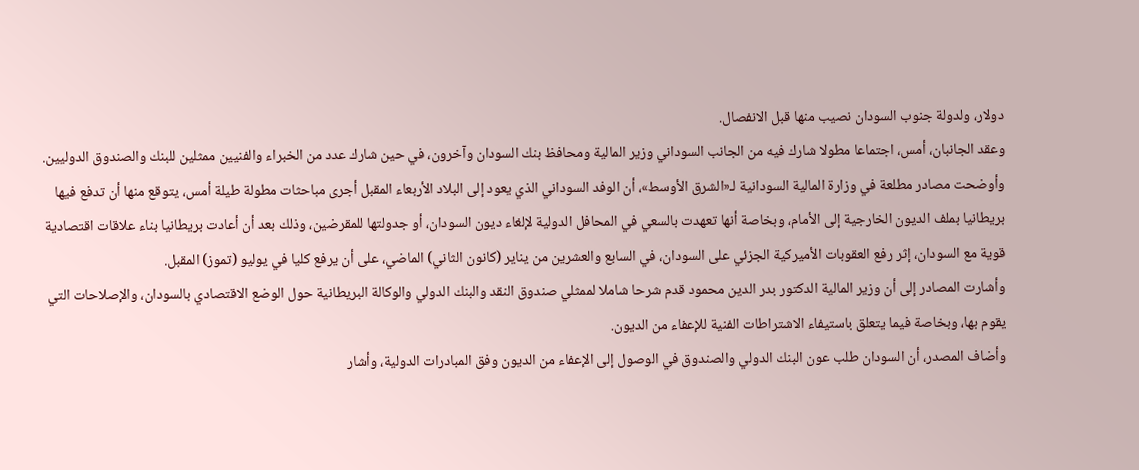دولار، ولدولة جنوب السودان نصيب منها قبل الانفصال.
وعقد الجانبان، أمس، اجتماعا مطولا شارك فيه من الجانب السوداني وزير المالية ومحافظ بنك السودان وآخرون، في حين شارك عدد من الخبراء والفنيين ممثلين للبنك والصندوق الدوليين.
وأوضحت مصادر مطلعة في وزارة المالية السودانية لـ«الشرق الأوسط»، أن الوفد السوداني الذي يعود إلى البلاد الأربعاء المقبل أجرى مباحثات مطولة طيلة أمس، يتوقع منها أن تدفع فيها بريطانيا بملف الديون الخارجية إلى الأمام، وبخاصة أنها تعهدت بالسعي في المحافل الدولية لإلغاء ديون السودان، أو جدولتها للمقرضين، وذلك بعد أن أعادت بريطانيا بناء علاقات اقتصادية قوية مع السودان، إثر رفع العقوبات الأميركية الجزئي على السودان، في السابع والعشرين من يناير (كانون الثاني) الماضي، على أن يرفع كليا في يوليو (تموز) المقبل.
وأشارت المصادر إلى أن وزير المالية الدكتور بدر الدين محمود قدم شرحا شاملا لممثلي صندوق النقد والبنك الدولي والوكالة البريطانية حول الوضع الاقتصادي بالسودان، والإصلاحات التي يقوم بها، وبخاصة فيما يتعلق باستيفاء الاشتراطات الفنية للإعفاء من الديون.
وأضاف المصدر، أن السودان طلب عون البنك الدولي والصندوق في الوصول إلى الإعفاء من الديون وفق المبادرات الدولية، وأشار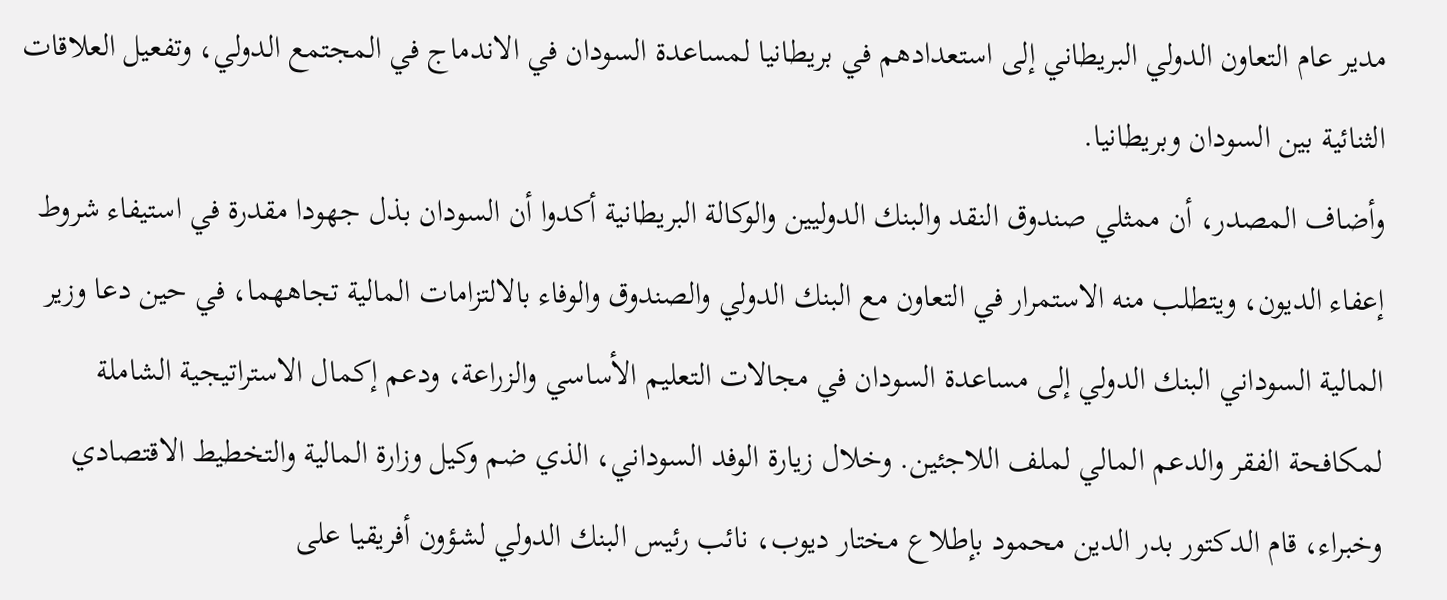مدير عام التعاون الدولي البريطاني إلى استعدادهم في بريطانيا لمساعدة السودان في الاندماج في المجتمع الدولي، وتفعيل العلاقات الثنائية بين السودان وبريطانيا.
وأضاف المصدر، أن ممثلي صندوق النقد والبنك الدوليين والوكالة البريطانية أكدوا أن السودان بذل جهودا مقدرة في استيفاء شروط إعفاء الديون، ويتطلب منه الاستمرار في التعاون مع البنك الدولي والصندوق والوفاء بالالتزامات المالية تجاههما، في حين دعا وزير المالية السوداني البنك الدولي إلى مساعدة السودان في مجالات التعليم الأساسي والزراعة، ودعم إكمال الاستراتيجية الشاملة لمكافحة الفقر والدعم المالي لملف اللاجئين. وخلال زيارة الوفد السوداني، الذي ضم وكيل وزارة المالية والتخطيط الاقتصادي وخبراء، قام الدكتور بدر الدين محمود بإطلاع مختار ديوب، نائب رئيس البنك الدولي لشؤون أفريقيا على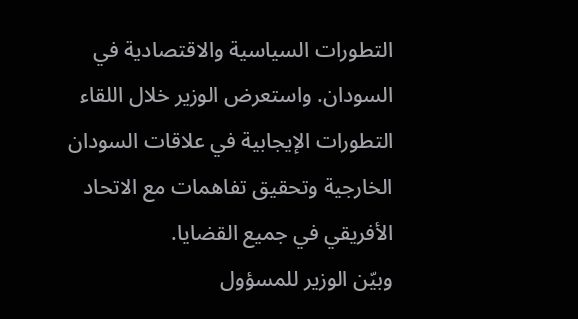التطورات السياسية والاقتصادية في السودان. واستعرض الوزير خلال اللقاء التطورات الإيجابية في علاقات السودان الخارجية وتحقيق تفاهمات مع الاتحاد الأفريقي في جميع القضايا.
وبيّن الوزير للمسؤول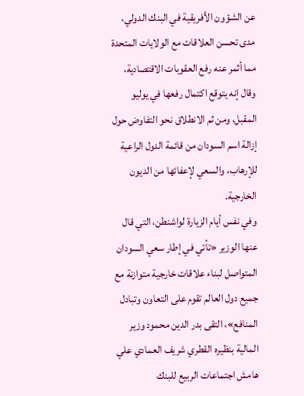عن الشؤون الأفريقية في البنك الدولي، مدى تحسن العلاقات مع الولايات المتحدة مما أثمر عنه رفع العقوبات الاقتصادية، وقال إنه يتوقع اكتمال رفعها في يوليو المقبل، ومن ثم الانطلاق نحو التفاوض حول إزالة اسم السودان من قائمة الدول الراعية للإرهاب، والسعي لإعفائها من الديون الخارجية.
وفي نفس أيام الزيارة لواشنطن، التي قال عنها الوزير «تأتي في إطار سعي السودان المتواصل لبناء علاقات خارجية متوازنة مع جميع دول العالم تقوم على التعاون وتبادل المنافع»، التقى بدر الدين محمود وزير المالية بنظيره القطري شريف العمادي علي هامش اجتماعات الربيع للبنك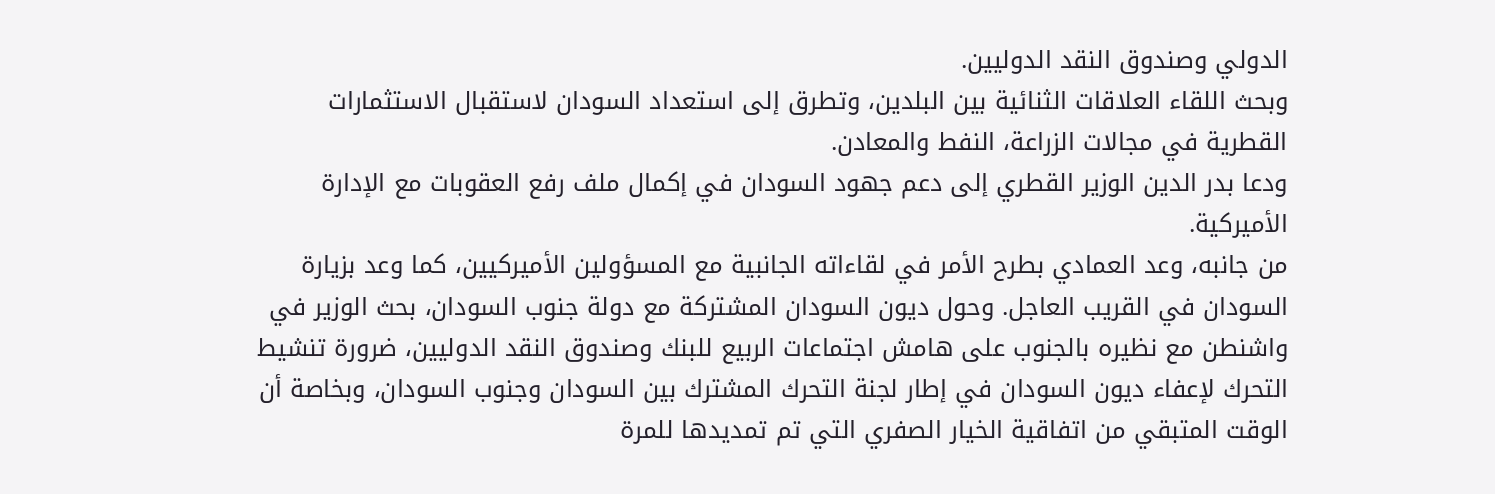الدولي وصندوق النقد الدوليين.
وبحث اللقاء العلاقات الثنائية بين البلدين، وتطرق إلى استعداد السودان لاستقبال الاستثمارات القطرية في مجالات الزراعة، النفط والمعادن.
ودعا بدر الدين الوزير القطري إلى دعم جهود السودان في إكمال ملف رفع العقوبات مع الإدارة الأميركية.
من جانبه، وعد العمادي بطرح الأمر في لقاءاته الجانبية مع المسؤولين الأميركيين، كما وعد بزيارة السودان في القريب العاجل. وحول ديون السودان المشتركة مع دولة جنوب السودان، بحث الوزير في واشنطن مع نظيره بالجنوب على هامش اجتماعات الربيع للبنك وصندوق النقد الدوليين، ضرورة تنشيط التحرك لإعفاء ديون السودان في إطار لجنة التحرك المشترك بين السودان وجنوب السودان، وبخاصة أن الوقت المتبقي من اتفاقية الخيار الصفري التي تم تمديدها للمرة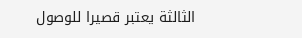الثالثة يعتبر قصيرا للوصول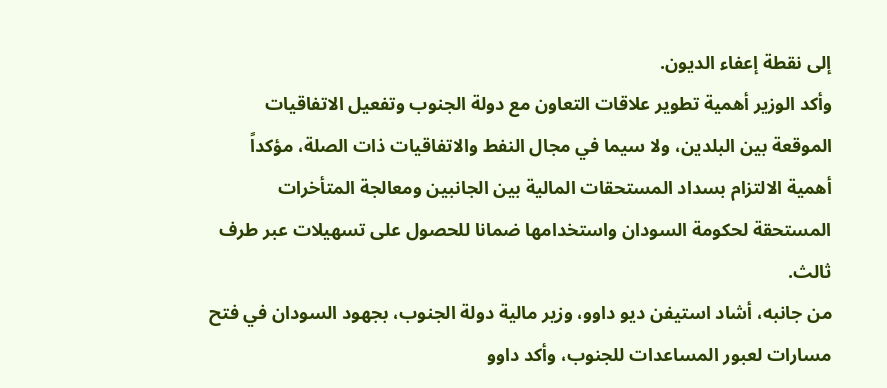إلى نقطة إعفاء الديون.
وأكد الوزير أهمية تطوير علاقات التعاون مع دولة الجنوب وتفعيل الاتفاقيات الموقعة بين البلدين، ولا سيما في مجال النفط والاتفاقيات ذات الصلة، مؤكداً أهمية الالتزام بسداد المستحقات المالية بين الجانبين ومعالجة المتأخرات المستحقة لحكومة السودان واستخدامها ضمانا للحصول على تسهيلات عبر طرف ثالث.
من جانبه، أشاد استيفن ديو داوو، وزير مالية دولة الجنوب، بجهود السودان في فتح مسارات لعبور المساعدات للجنوب، وأكد داوو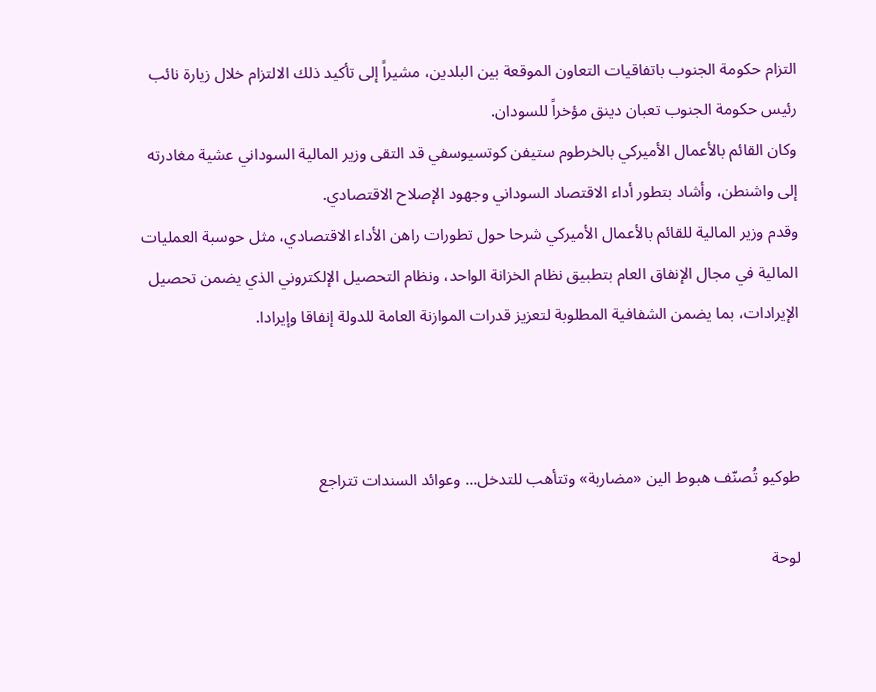التزام حكومة الجنوب باتفاقيات التعاون الموقعة بين البلدين، مشيراً إلى تأكيد ذلك الالتزام خلال زيارة نائب رئيس حكومة الجنوب تعبان دينق مؤخراً للسودان.
وكان القائم بالأعمال الأميركي بالخرطوم ستيفن كوتسيوسفي قد التقى وزير المالية السوداني عشية مغادرته إلى واشنطن، وأشاد بتطور أداء الاقتصاد السوداني وجهود الإصلاح الاقتصادي.
وقدم وزير المالية للقائم بالأعمال الأميركي شرحا حول تطورات راهن الأداء الاقتصادي، مثل حوسبة العمليات المالية في مجال الإنفاق العام بتطبيق نظام الخزانة الواحد، ونظام التحصيل الإلكتروني الذي يضمن تحصيل الإيرادات، بما يضمن الشفافية المطلوبة لتعزيز قدرات الموازنة العامة للدولة إنفاقا وإيرادا.



طوكيو تُصنّف هبوط الين «مضاربة» وتتأهب للتدخل... وعوائد السندات تتراجع

لوحة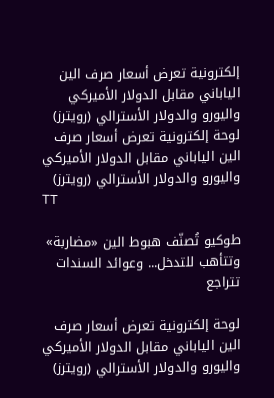إلكترونية تعرض أسعار صرف الين الياباني مقابل الدولار الأميركي واليورو والدولار الأسترالي (رويترز)
لوحة إلكترونية تعرض أسعار صرف الين الياباني مقابل الدولار الأميركي واليورو والدولار الأسترالي (رويترز)
TT

طوكيو تُصنّف هبوط الين «مضاربة» وتتأهب للتدخل... وعوائد السندات تتراجع

لوحة إلكترونية تعرض أسعار صرف الين الياباني مقابل الدولار الأميركي واليورو والدولار الأسترالي (رويترز)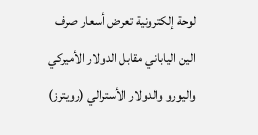لوحة إلكترونية تعرض أسعار صرف الين الياباني مقابل الدولار الأميركي واليورو والدولار الأسترالي (رويترز)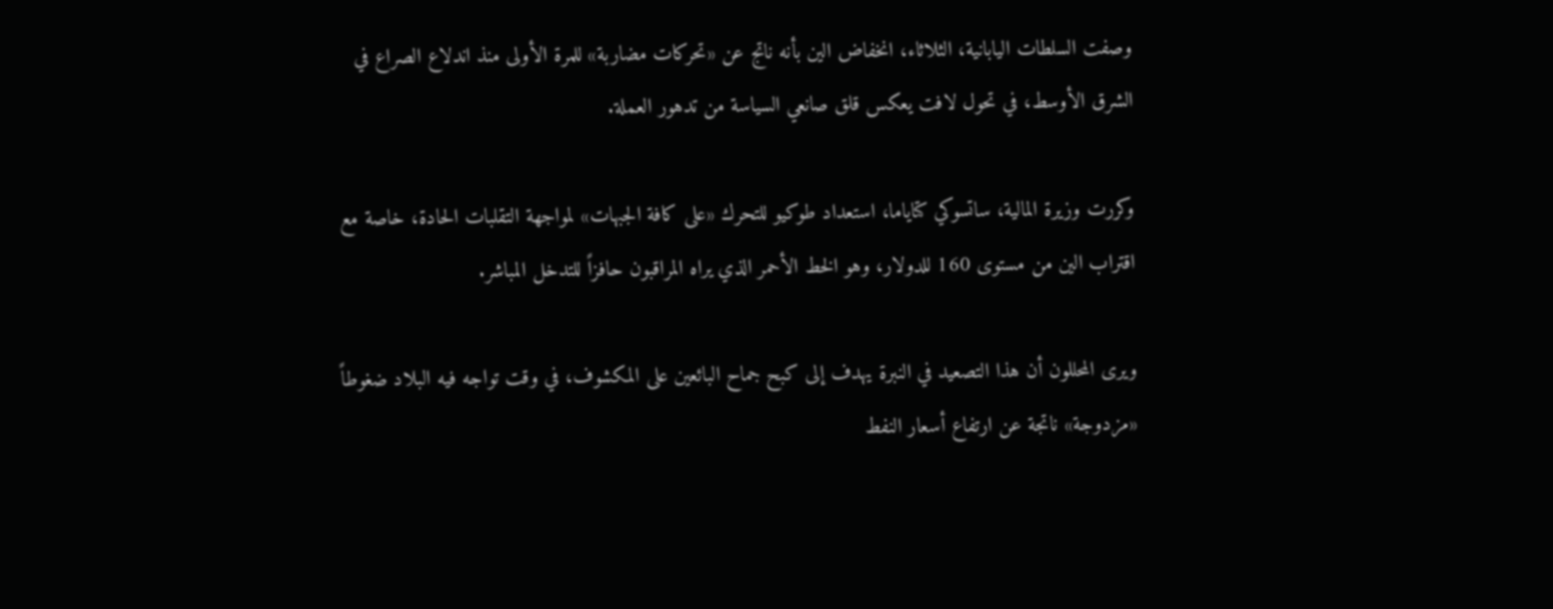وصفت السلطات اليابانية، الثلاثاء، انخفاض الين بأنه ناتج عن «تحركات مضاربة» للمرة الأولى منذ اندلاع الصراع في الشرق الأوسط، في تحول لافت يعكس قلق صانعي السياسة من تدهور العملة.

وكررت وزيرة المالية، ساتسوكي كتاياما، استعداد طوكيو للتحرك «على كافة الجبهات» لمواجهة التقلبات الحادة، خاصة مع اقتراب الين من مستوى 160 للدولار، وهو الخط الأحمر الذي يراه المراقبون حافزاً للتدخل المباشر.

ويرى المحللون أن هذا التصعيد في النبرة يهدف إلى كبح جماح البائعين على المكشوف، في وقت تواجه فيه البلاد ضغوطاً «مزدوجة» ناتجة عن ارتفاع أسعار النفط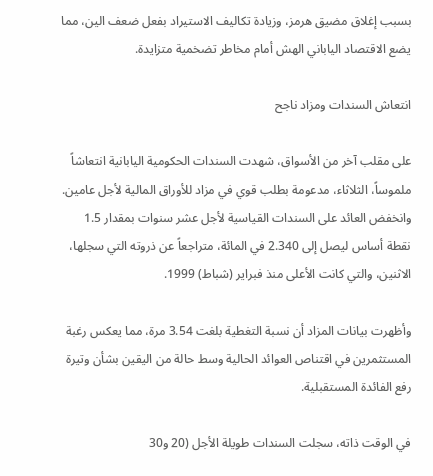بسبب إغلاق مضيق هرمز، وزيادة تكاليف الاستيراد بفعل ضعف الين، مما يضع الاقتصاد الياباني الهش أمام مخاطر تضخمية متزايدة.

انتعاش السندات ومزاد ناجح

على مقلب آخر من الأسواق، شهدت السندات الحكومية اليابانية انتعاشاً ملموساً، الثلاثاء، مدعومة بطلب قوي في مزاد للأوراق المالية لأجل عامين. وانخفض العائد على السندات القياسية لأجل عشر سنوات بمقدار 1.5 نقطة أساس ليصل إلى 2.340 في المائة، متراجعاً عن ذروته التي سجلها، الاثنين، والتي كانت الأعلى منذ فبراير (شباط) 1999.

وأظهرت بيانات المزاد أن نسبة التغطية بلغت 3.54 مرة، مما يعكس رغبة المستثمرين في اقتناص العوائد الحالية وسط حالة من اليقين بشأن وتيرة رفع الفائدة المستقبلية.

في الوقت ذاته، سجلت السندات طويلة الأجل (20 و30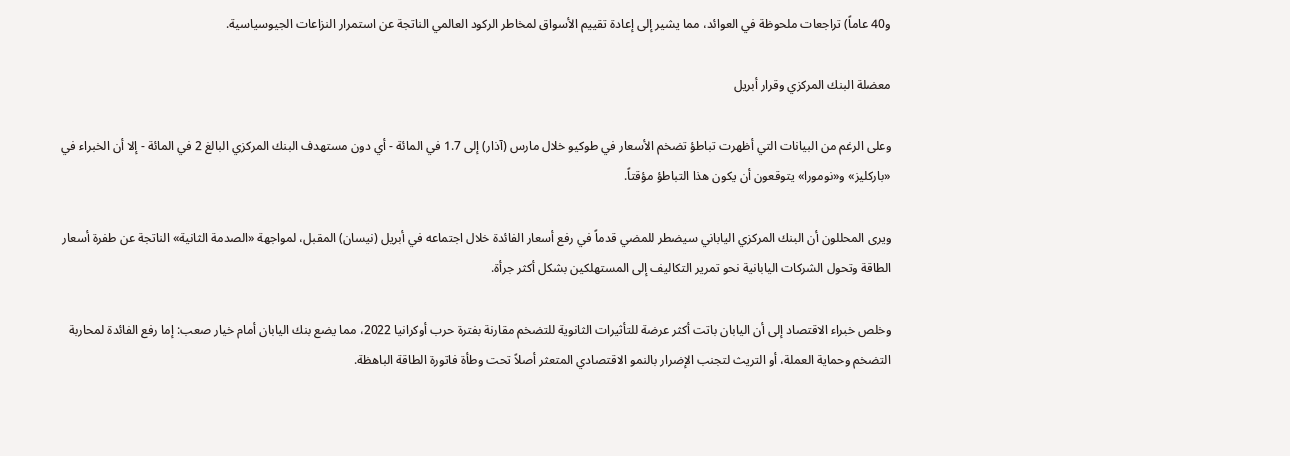و40 عاماً) تراجعات ملحوظة في العوائد، مما يشير إلى إعادة تقييم الأسواق لمخاطر الركود العالمي الناتجة عن استمرار النزاعات الجيوسياسية.

معضلة البنك المركزي وقرار أبريل

وعلى الرغم من البيانات التي أظهرت تباطؤ تضخم الأسعار في طوكيو خلال مارس (آذار) إلى 1.7 في المائة - أي دون مستهدف البنك المركزي البالغ 2 في المائة - إلا أن الخبراء في «باركليز» و«نومورا» يتوقعون أن يكون هذا التباطؤ مؤقتاً.

ويرى المحللون أن البنك المركزي الياباني سيضطر للمضي قدماً في رفع أسعار الفائدة خلال اجتماعه في أبريل (نيسان) المقبل، لمواجهة «الصدمة الثانية» الناتجة عن طفرة أسعار الطاقة وتحول الشركات اليابانية نحو تمرير التكاليف إلى المستهلكين بشكل أكثر جرأة.

وخلص خبراء الاقتصاد إلى أن اليابان باتت أكثر عرضة للتأثيرات الثانوية للتضخم مقارنة بفترة حرب أوكرانيا 2022، مما يضع بنك اليابان أمام خيار صعب: إما رفع الفائدة لمحاربة التضخم وحماية العملة، أو التريث لتجنب الإضرار بالنمو الاقتصادي المتعثر أصلاً تحت وطأة فاتورة الطاقة الباهظة.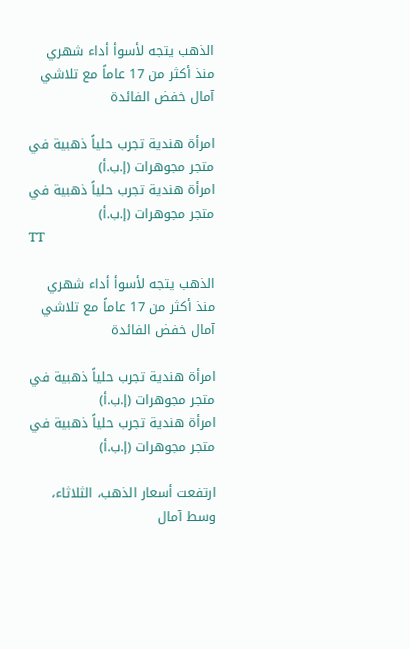الذهب يتجه لأسوأ أداء شهري منذ أكثر من 17 عاماً مع تلاشي آمال خفض الفائدة

امرأة هندية تجرب حلياً ذهبية في متجر مجوهرات (إ.ب.أ)
امرأة هندية تجرب حلياً ذهبية في متجر مجوهرات (إ.ب.أ)
TT

الذهب يتجه لأسوأ أداء شهري منذ أكثر من 17 عاماً مع تلاشي آمال خفض الفائدة

امرأة هندية تجرب حلياً ذهبية في متجر مجوهرات (إ.ب.أ)
امرأة هندية تجرب حلياً ذهبية في متجر مجوهرات (إ.ب.أ)

ارتفعت أسعار الذهب، الثلاثاء، وسط آمال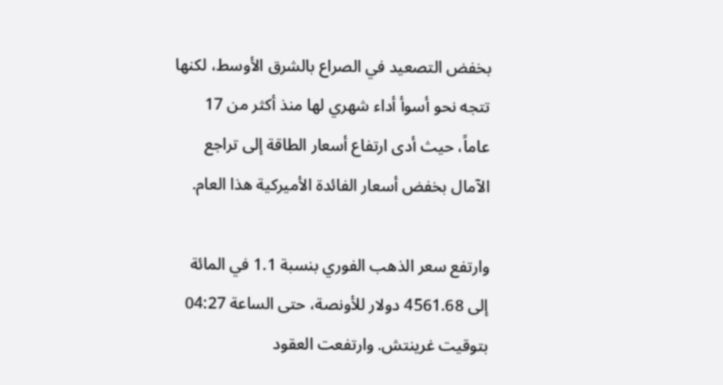بخفض التصعيد في الصراع بالشرق الأوسط، لكنها تتجه نحو أسوأ أداء شهري لها منذ أكثر من 17 عاماً، حيث أدى ارتفاع أسعار الطاقة إلى تراجع الآمال بخفض أسعار الفائدة الأميركية هذا العام.

وارتفع سعر الذهب الفوري بنسبة 1.1 في المائة إلى 4561.68 دولار للأونصة، حتى الساعة 04:27 بتوقيت غرينتش. وارتفعت العقود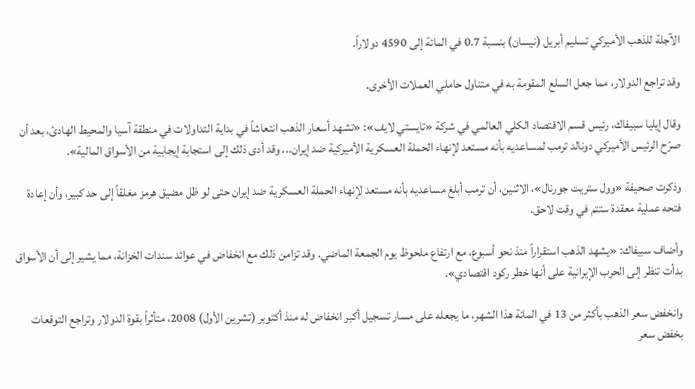الآجلة للذهب الأميركي تسليم أبريل (نيسان) بنسبة 0.7 في المائة إلى 4590 دولاراً.

وقد تراجع الدولار، مما جعل السلع المقومة به في متناول حاملي العملات الأخرى.

وقال إيليا سبيفاك، رئيس قسم الاقتصاد الكلي العالمي في شركة «تايستي لايف»: «تشهد أسعار الذهب انتعاشاً في بداية التداولات في منطقة آسيا والمحيط الهادئ، بعد أن صرّح الرئيس الأميركي دونالد ترمب لمساعديه بأنه مستعد لإنهاء الحملة العسكرية الأميركية ضد إيران... وقد أدى ذلك إلى استجابة إيجابية من الأسواق المالية».

وذكرت صحيفة «وول ستريت جورنال»، الاثنين، أن ترمب أبلغ مساعديه بأنه مستعد لإنهاء الحملة العسكرية ضد إيران حتى لو ظل مضيق هرمز مغلقاً إلى حد كبير، وأن إعادة فتحه عملية معقدة ستتم في وقت لاحق.

وأضاف سبيفاك: «يشهد الذهب استقراراً منذ نحو أسبوع، مع ارتفاع ملحوظ يوم الجمعة الماضي. وقد تزامن ذلك مع انخفاض في عوائد سندات الخزانة، مما يشير إلى أن الأسواق بدأت تنظر إلى الحرب الإيرانية على أنها خطر ركود اقتصادي».

وانخفض سعر الذهب بأكثر من 13 في المائة هذا الشهر، ما يجعله على مسار تسجيل أكبر انخفاض له منذ أكتوبر (تشرين الأول) 2008، متأثراً بقوة الدولار وتراجع التوقعات بخفض سعر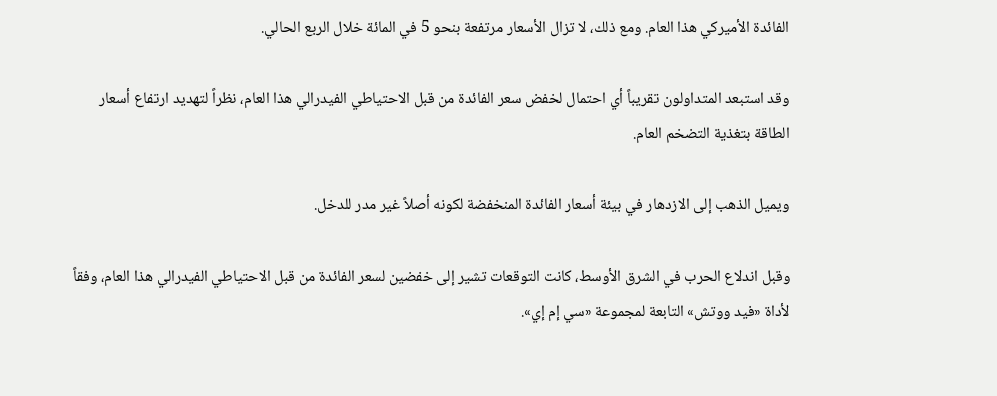الفائدة الأميركي هذا العام. ومع ذلك، لا تزال الأسعار مرتفعة بنحو 5 في المائة خلال الربع الحالي.

وقد استبعد المتداولون تقريباً أي احتمال لخفض سعر الفائدة من قبل الاحتياطي الفيدرالي هذا العام، نظراً لتهديد ارتفاع أسعار الطاقة بتغذية التضخم العام.

ويميل الذهب إلى الازدهار في بيئة أسعار الفائدة المنخفضة لكونه أصلاً غير مدر للدخل.

وقبل اندلاع الحرب في الشرق الأوسط، كانت التوقعات تشير إلى خفضين لسعر الفائدة من قبل الاحتياطي الفيدرالي هذا العام، وفقاً لأداة «فيد ووتش» التابعة لمجموعة «سي إم إي».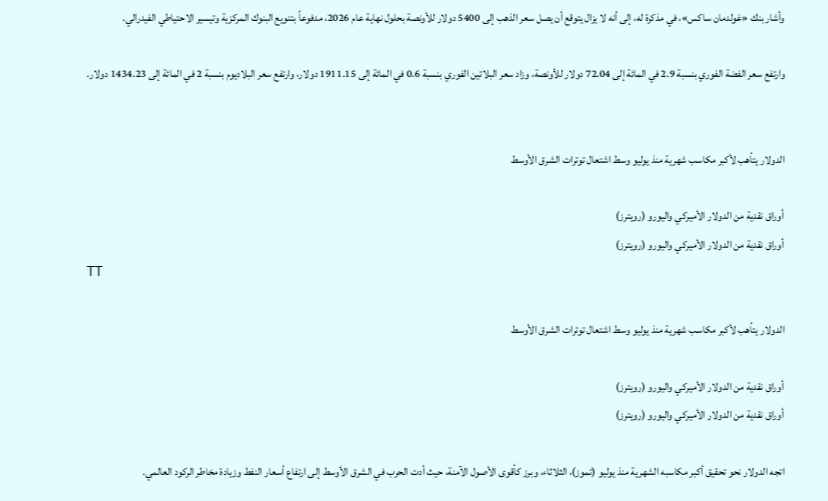وأشار بنك «غولدمان ساكس»، في مذكرة له، إلى أنه لا يزال يتوقع أن يصل سعر الذهب إلى 5400 دولار للأونصة بحلول نهاية عام 2026، مدفوعاً بتنويع البنوك المركزية وتيسير الاحتياطي الفيدرالي.

وارتفع سعر الفضة الفوري بنسبة 2.9 في المائة إلى 72.04 دولار للأونصة، وزاد سعر البلاتين الفوري بنسبة 0.6 في المائة إلى 1911.15 دولار، وارتفع سعر البلاديوم بنسبة 2 في المائة إلى 1434.23 دولار.


الدولار يتأهب لأكبر مكاسب شهرية منذ يوليو وسط اشتعال توترات الشرق الأوسط

أوراق نقدية من الدولار الأميركي واليورو (رويترز)
أوراق نقدية من الدولار الأميركي واليورو (رويترز)
TT

الدولار يتأهب لأكبر مكاسب شهرية منذ يوليو وسط اشتعال توترات الشرق الأوسط

أوراق نقدية من الدولار الأميركي واليورو (رويترز)
أوراق نقدية من الدولار الأميركي واليورو (رويترز)

اتجه الدولار نحو تحقيق أكبر مكاسبه الشهرية منذ يوليو (تموز)، الثلاثاء، وبرز كأقوى الأصول الآمنة، حيث أدت الحرب في الشرق الأوسط إلى ارتفاع أسعار النفط وزيادة مخاطر الركود العالمي.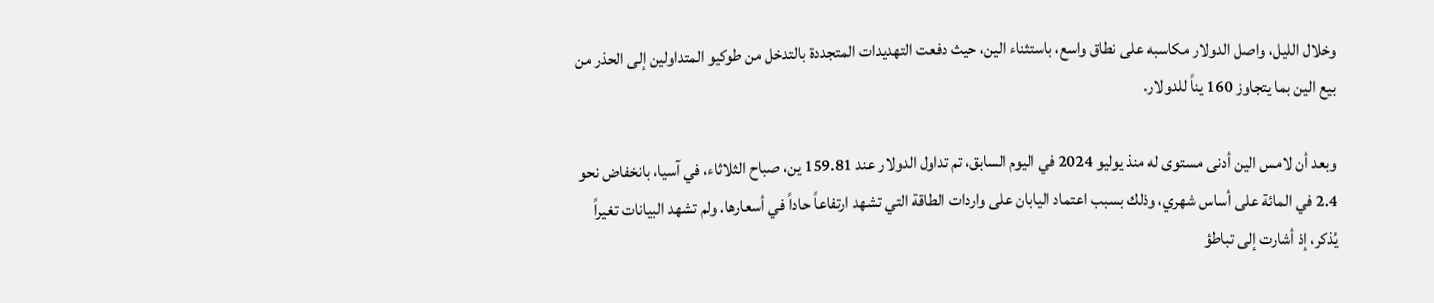وخلال الليل، واصل الدولار مكاسبه على نطاق واسع، باستثناء الين، حيث دفعت التهديدات المتجددة بالتدخل من طوكيو المتداولين إلى الحذر من بيع الين بما يتجاوز 160 يناً للدولار.

وبعد أن لامس الين أدنى مستوى له منذ يوليو 2024 في اليوم السابق، تم تداول الدولار عند 159.81 ين، صباح الثلاثاء، في آسيا، بانخفاض نحو 2.4 في المائة على أساس شهري، وذلك بسبب اعتماد اليابان على واردات الطاقة التي تشهد ارتفاعاً حاداً في أسعارها. ولم تشهد البيانات تغيراً يُذكر، إذ أشارت إلى تباطؤ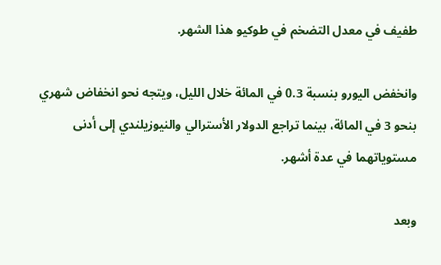طفيف في معدل التضخم في طوكيو هذا الشهر.

وانخفض اليورو بنسبة 0.3 في المائة خلال الليل، ويتجه نحو انخفاض شهري بنحو 3 في المائة، بينما تراجع الدولار الأسترالي والنيوزيلندي إلى أدنى مستوياتهما في عدة أشهر.

وبعد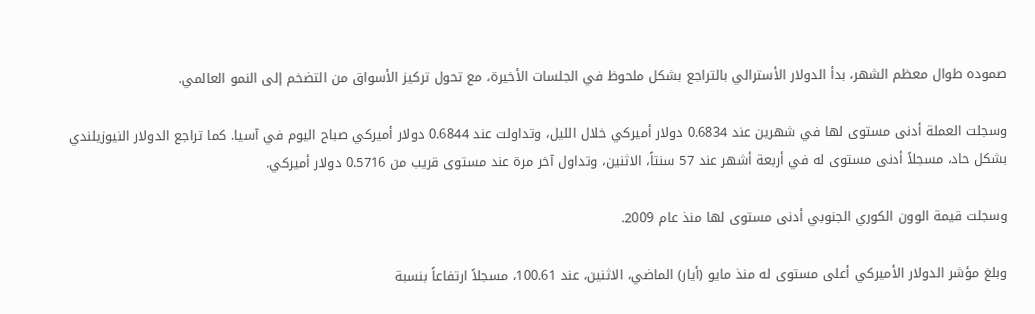صموده طوال معظم الشهر، بدأ الدولار الأسترالي بالتراجع بشكل ملحوظ في الجلسات الأخيرة، مع تحول تركيز الأسواق من التضخم إلى النمو العالمي.

وسجلت العملة أدنى مستوى لها في شهرين عند 0.6834 دولار أميركي خلال الليل، وتداولت عند 0.6844 دولار أميركي صباح اليوم في آسيا. كما تراجع الدولار النيوزيلندي بشكل حاد، مسجلاً أدنى مستوى له في أربعة أشهر عند 57 سنتاً، الاثنين، وتداول آخر مرة عند مستوى قريب من 0.5716 دولار أميركي.

وسجلت قيمة الوون الكوري الجنوبي أدنى مستوى لها منذ عام 2009.

وبلغ مؤشر الدولار الأميركي أعلى مستوى له منذ مايو (أيار) الماضي، الاثنين، عند 100.61، مسجلاً ارتفاعاً بنسبة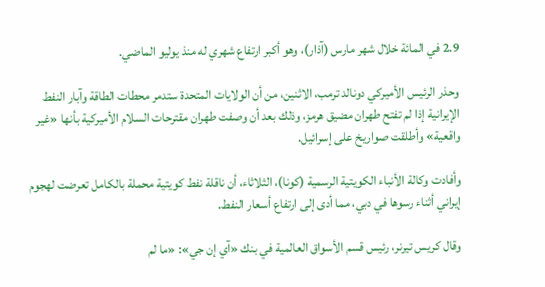2.9 في المائة خلال شهر مارس (آذار)، وهو أكبر ارتفاع شهري له منذ يوليو الماضي.

وحذر الرئيس الأميركي دونالد ترمب، الاثنين، من أن الولايات المتحدة ستدمر محطات الطاقة وآبار النفط الإيرانية إذا لم تفتح طهران مضيق هرمز، وذلك بعد أن وصفت طهران مقترحات السلام الأميركية بأنها «غير واقعية» وأطلقت صواريخ على إسرائيل.

وأفادت وكالة الأنباء الكويتية الرسمية (كونا)، الثلاثاء، أن ناقلة نفط كويتية محملة بالكامل تعرضت لهجوم إيراني أثناء رسوها في دبي، مما أدى إلى ارتفاع أسعار النفط.

وقال كريس تيرنر، رئيس قسم الأسواق العالمية في بنك «آي إن جي»: «ما لم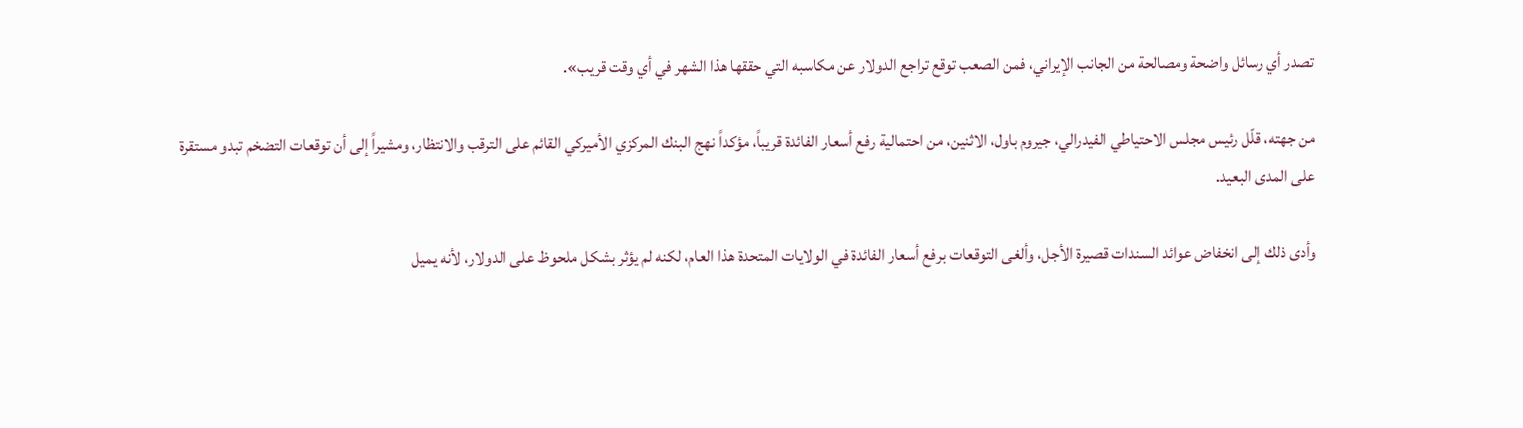تصدر أي رسائل واضحة ومصالحة من الجانب الإيراني، فمن الصعب توقع تراجع الدولار عن مكاسبه التي حققها هذا الشهر في أي وقت قريب».

من جهته، قلّل رئيس مجلس الاحتياطي الفيدرالي، جيروم باول، الاثنين، من احتمالية رفع أسعار الفائدة قريباً، مؤكداً نهج البنك المركزي الأميركي القائم على الترقب والانتظار، ومشيراً إلى أن توقعات التضخم تبدو مستقرة على المدى البعيد.

وأدى ذلك إلى انخفاض عوائد السندات قصيرة الأجل، وألغى التوقعات برفع أسعار الفائدة في الولايات المتحدة هذا العام، لكنه لم يؤثر بشكل ملحوظ على الدولار، لأنه يميل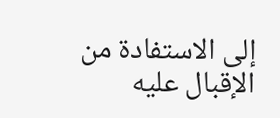إلى الاستفادة من الإقبال عليه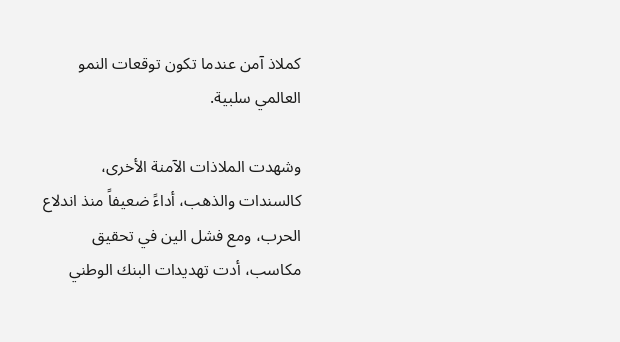كملاذ آمن عندما تكون توقعات النمو العالمي سلبية.

وشهدت الملاذات الآمنة الأخرى، كالسندات والذهب، أداءً ضعيفاً منذ اندلاع الحرب، ومع فشل الين في تحقيق مكاسب، أدت تهديدات البنك الوطني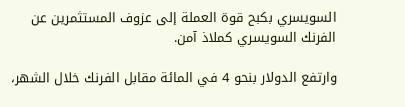السويسري بكبح قوة العملة إلى عزوف المستثمرين عن الفرنك السويسري كملاذ آمن.

وارتفع الدولار بنحو 4 في المائة مقابل الفرنك خلال الشهر،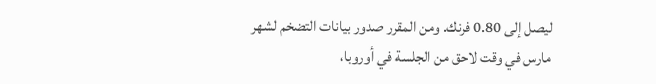ليصل إلى 0.80 فرنك. ومن المقرر صدور بيانات التضخم لشهر مارس في وقت لاحق من الجلسة في أوروبا،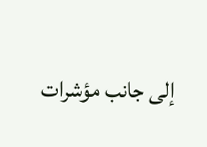إلى جانب مؤشرات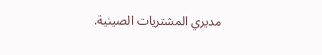مديري المشتريات الصينية.